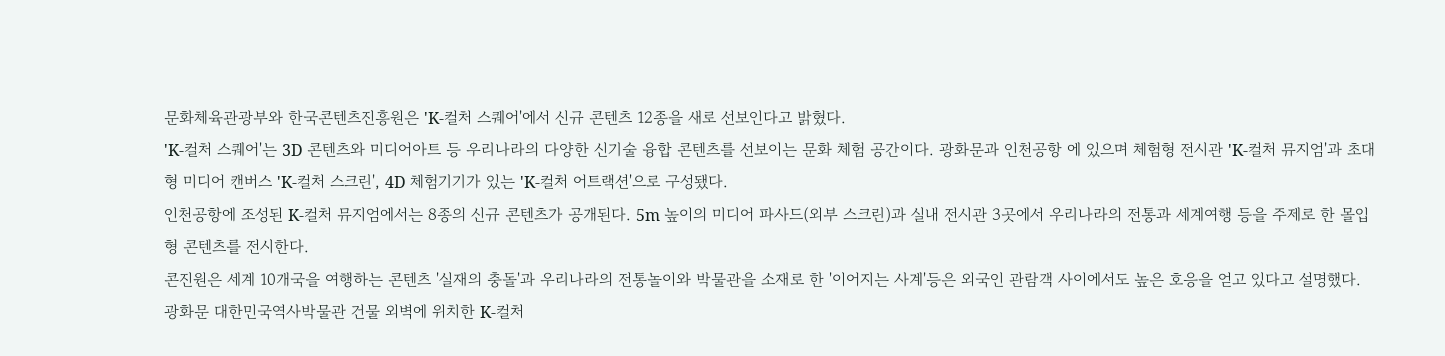문화체육관광부와 한국콘텐츠진흥원은 'K-컬처 스퀘어'에서 신규 콘텐츠 12종을 새로 선보인다고 밝혔다.
'K-컬처 스퀘어'는 3D 콘텐츠와 미디어아트 등 우리나라의 다양한 신기술 융합 콘텐츠를 선보이는 문화 체험 공간이다. 광화문과 인천공항 에 있으며 체험형 전시관 'K-컬처 뮤지엄'과 초대형 미디어 캔버스 'K-컬처 스크린', 4D 체험기기가 있는 'K-컬처 어트랙션'으로 구성됐다.
인천공항에 조성된 K-컬처 뮤지엄에서는 8종의 신규 콘텐츠가 공개된다. 5m 높이의 미디어 파사드(외부 스크린)과 실내 전시관 3곳에서 우리나라의 전통과 세계여행 등을 주제로 한 몰입형 콘텐츠를 전시한다.
콘진원은 세계 10개국을 여행하는 콘텐츠 '실재의 충돌'과 우리나라의 전통놀이와 박물관을 소재로 한 '이어지는 사계'등은 외국인 관람객 사이에서도 높은 호응을 얻고 있다고 설명했다.
광화문 대한민국역사박물관 건물 외벽에 위치한 K-컬처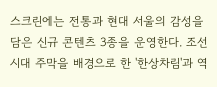스크린에는 전통과 현대 서울의 감성을 담은 신규 콘텐츠 3종을 운영한다. 조선시대 주막을 배경으로 한 '한상차림'과 역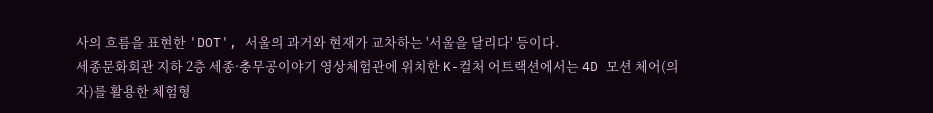사의 흐름을 표현한 'DOT', 서울의 과거와 현재가 교차하는 '서울을 달리다' 등이다.
세종문화회관 지하 2층 세종·충무공이야기 영상체험관에 위치한 K-컬처 어트랙션에서는 4D 모션 체어(의자)를 활용한 체험형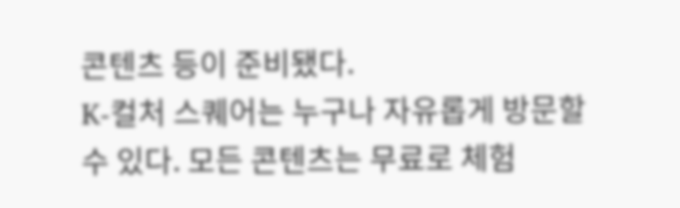콘텐츠 등이 준비됐다.
K-컬처 스퀘어는 누구나 자유롭게 방문할 수 있다. 모든 콘텐츠는 무료로 체험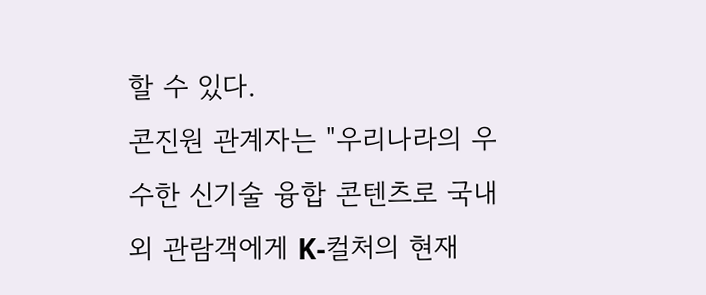할 수 있다.
콘진원 관계자는 "우리나라의 우수한 신기술 융합 콘텐츠로 국내외 관람객에게 K-컬처의 현재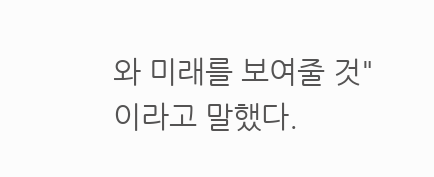와 미래를 보여줄 것"이라고 말했다.